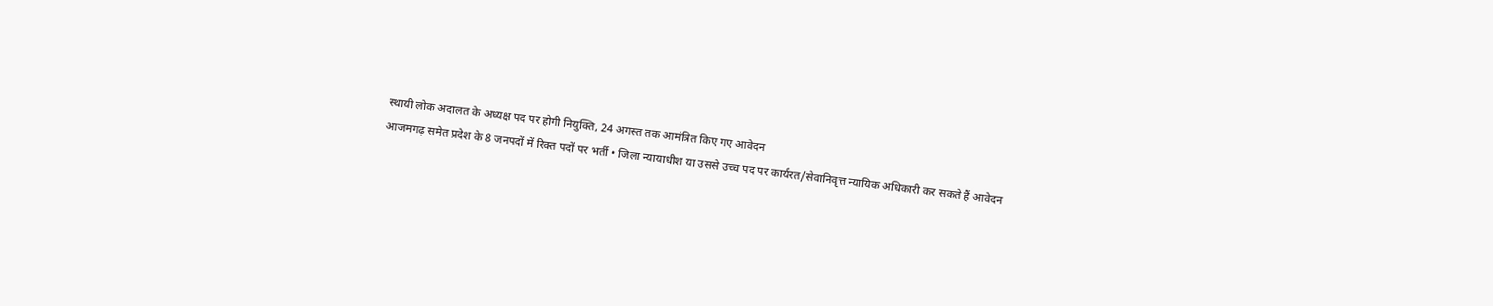स्थायी लोक अदालत के अध्यक्ष पद पर होगी नियुक्ति, 24 अगस्त तक आमंत्रित किए गए आवेदन
आजमगढ़ समेत प्रदेश के 8 जनपदों में रिक्त पदों पर भर्ती • जिला न्यायाधीश या उससे उच्च पद पर कार्यरत/सेवानिवृत्त न्यायिक अधिकारी कर सकते हैं आवेदन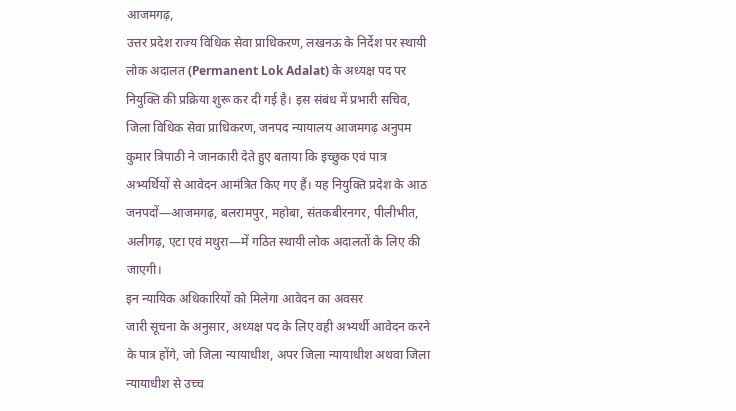आजमगढ़,
उत्तर प्रदेश राज्य विधिक सेवा प्राधिकरण, लखनऊ के निर्देश पर स्थायी लोक अदालत (Permanent Lok Adalat) के अध्यक्ष पद पर नियुक्ति की प्रक्रिया शुरू कर दी गई है। इस संबंध में प्रभारी सचिव, जिला विधिक सेवा प्राधिकरण, जनपद न्यायालय आजमगढ़ अनुपम कुमार त्रिपाठी ने जानकारी देते हुए बताया कि इच्छुक एवं पात्र अभ्यर्थियों से आवेदन आमंत्रित किए गए हैं। यह नियुक्ति प्रदेश के आठ जनपदों—आजमगढ़, बलरामपुर, महोबा, संतकबीरनगर, पीलीभीत, अलीगढ़, एटा एवं मथुरा—में गठित स्थायी लोक अदालतों के लिए की जाएगी।
इन न्यायिक अधिकारियों को मिलेगा आवेदन का अवसर
जारी सूचना के अनुसार, अध्यक्ष पद के लिए वही अभ्यर्थी आवेदन करने के पात्र होंगे, जो जिला न्यायाधीश, अपर जिला न्यायाधीश अथवा जिला न्यायाधीश से उच्च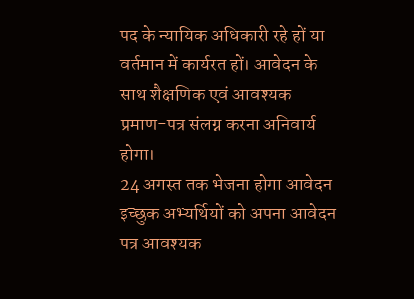पद के न्यायिक अधिकारी रहे हों या वर्तमान में कार्यरत हों। आवेदन के साथ शैक्षणिक एवं आवश्यक प्रमाण-पत्र संलग्न करना अनिवार्य होगा।
24 अगस्त तक भेजना होगा आवेदन
इच्छुक अभ्यर्थियों को अपना आवेदन पत्र आवश्यक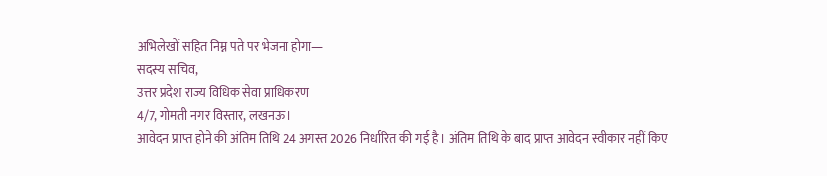अभिलेखों सहित निम्न पते पर भेजना होगा—
सदस्य सचिव,
उत्तर प्रदेश राज्य विधिक सेवा प्राधिकरण
4/7, गोमती नगर विस्तार, लखनऊ।
आवेदन प्राप्त होने की अंतिम तिथि 24 अगस्त 2026 निर्धारित की गई है। अंतिम तिथि के बाद प्राप्त आवेदन स्वीकार नहीं किए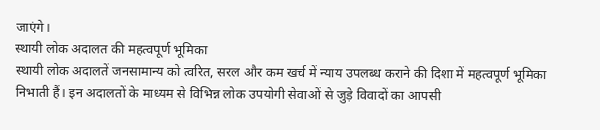जाएंगे।
स्थायी लोक अदालत की महत्वपूर्ण भूमिका
स्थायी लोक अदालतें जनसामान्य को त्वरित, सरल और कम खर्च में न्याय उपलब्ध कराने की दिशा में महत्वपूर्ण भूमिका निभाती हैं। इन अदालतों के माध्यम से विभिन्न लोक उपयोगी सेवाओं से जुड़े विवादों का आपसी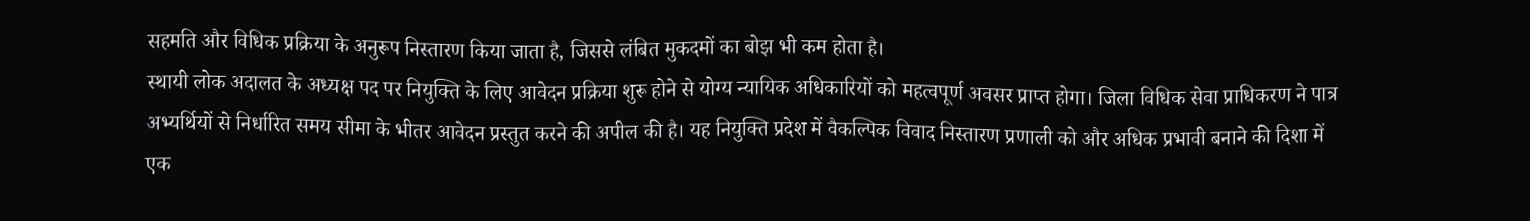सहमति और विधिक प्रक्रिया के अनुरूप निस्तारण किया जाता है, जिससे लंबित मुकदमों का बोझ भी कम होता है।
स्थायी लोक अदालत के अध्यक्ष पद पर नियुक्ति के लिए आवेदन प्रक्रिया शुरू होने से योग्य न्यायिक अधिकारियों को महत्वपूर्ण अवसर प्राप्त होगा। जिला विधिक सेवा प्राधिकरण ने पात्र अभ्यर्थियों से निर्धारित समय सीमा के भीतर आवेदन प्रस्तुत करने की अपील की है। यह नियुक्ति प्रदेश में वैकल्पिक विवाद निस्तारण प्रणाली को और अधिक प्रभावी बनाने की दिशा में एक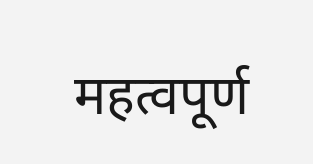महत्वपूर्ण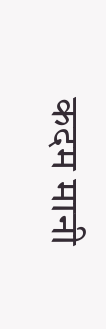कदम मानी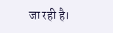जा रही है।